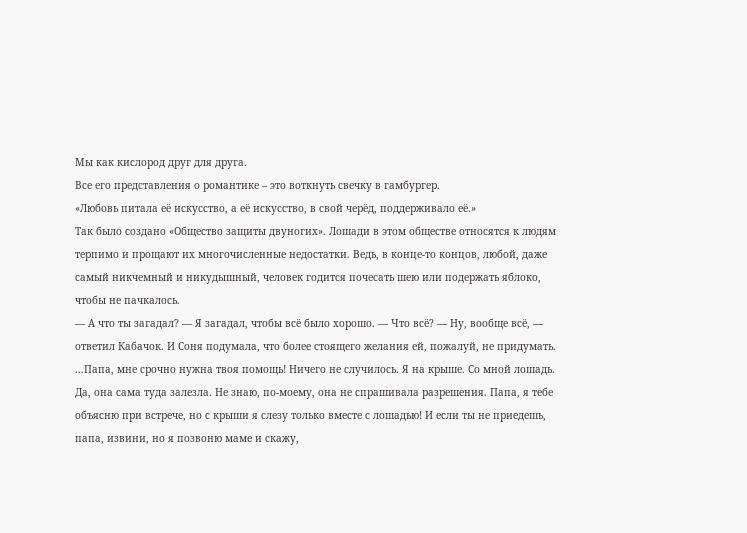Мы как кислород друг для друга.
Все его представления о романтике – это воткнуть свечку в гамбургер.
«Любовь питала её искусство, а её искусство, в свой черёд, поддерживало её.»
Так было создано «Общество защиты двуногих». Лошади в этом обществе относятся к людям терпимо и прощают их многочисленные недостатки. Ведь, в конце-то концов, любой, даже самый никчемный и никудышный, человек годится почесать шею или подержать яблоко, чтобы не пачкалось.
— А что ты загадал? — Я загадал, чтобы всё было хорошо. — Что всё? — Ну, вообще всё, — ответил Кабачок. И Соня подумала, что более стоящего желания ей, пожалуй, не придумать.
…Папа, мне срочно нужна твоя помощь! Ничего не случилось. Я на крыше. Со мной лошадь. Да, она сама туда залезла. Не знаю, по-моему, она не спрашивала разрешения. Папа, я тебе объясню при встрече, но с крыши я слезу только вместе с лошадью! И если ты не приедешь, папа, извини, но я позвоню маме и скажу,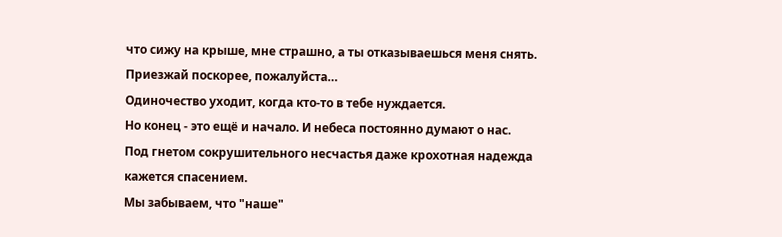что сижу на крыше, мне страшно, а ты отказываешься меня снять. Приезжай поскорее, пожалуйста…
Одиночество уходит, когда кто-то в тебе нуждается.
Но конец - это ещё и начало. И небеса постоянно думают о нас.
Под гнетом сокрушительного несчастья даже крохотная надежда кажется спасением.
Мы забываем, что "наше"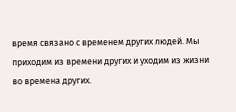время связано с временем других людей. Мы приходим из времени других и уходим из жизни во времена других.